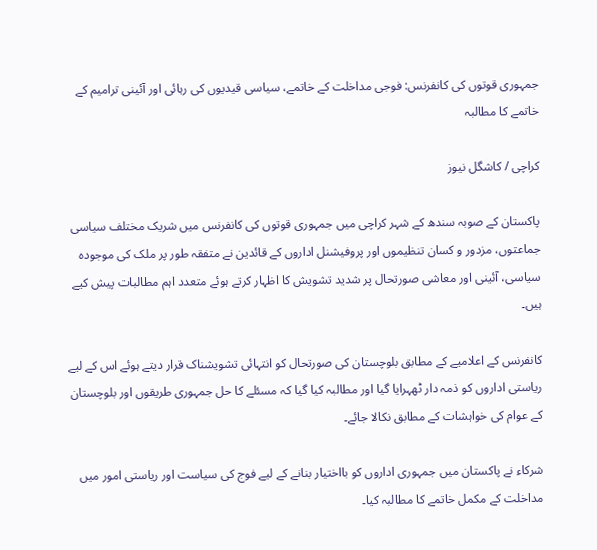جمہوری قوتوں کی کانفرنس: فوجی مداخلت کے خاتمے، سیاسی قیدیوں کی رہائی اور آئینی ترامیم کے خاتمے کا مطالبہ

کراچی / کاشگل نیوز

پاکستان کے صوبہ سندھ کے شہر کراچی میں جمہوری قوتوں کی کانفرنس میں شریک مختلف سیاسی جماعتوں، مزدور و کسان تنظیموں اور پروفیشنل اداروں کے قائدین نے متفقہ طور پر ملک کی موجودہ سیاسی، آئینی اور معاشی صورتحال پر شدید تشویش کا اظہار کرتے ہوئے متعدد اہم مطالبات پیش کیے ہیں۔

کانفرنس کے اعلامیے کے مطابق بلوچستان کی صورتحال کو انتہائی تشویشناک قرار دیتے ہوئے اس کے لیے ریاستی اداروں کو ذمہ دار ٹھہرایا گیا اور مطالبہ کیا گیا کہ مسئلے کا حل جمہوری طریقوں اور بلوچستان کے عوام کی خواہشات کے مطابق نکالا جائے۔

شرکاء نے پاکستان میں جمہوری اداروں کو بااختیار بنانے کے لیے فوج کی سیاست اور ریاستی امور میں مداخلت کے مکمل خاتمے کا مطالبہ کیا۔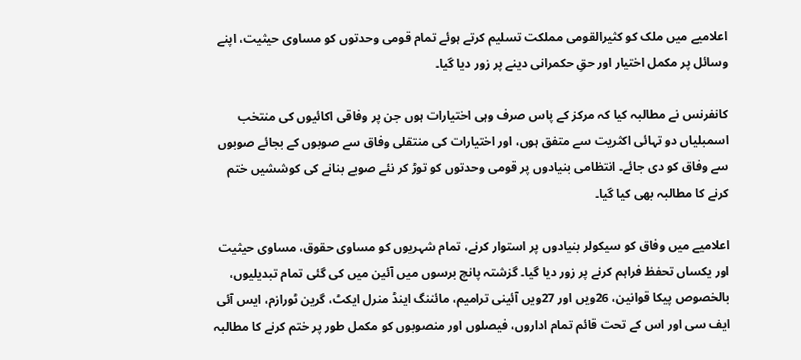اعلامیے میں ملک کو کثیرالقومی مملکت تسلیم کرتے ہوئے تمام قومی وحدتوں کو مساوی حیثیت، اپنے وسائل پر مکمل اختیار اور حقِ حکمرانی دینے پر زور دیا گیا۔

کانفرنس نے مطالبہ کیا کہ مرکز کے پاس صرف وہی اختیارات ہوں جن پر وفاقی اکائیوں کی منتخب اسمبلیاں دو تہائی اکثریت سے متفق ہوں، اور اختیارات کی منتقلی وفاق سے صوبوں کے بجائے صوبوں سے وفاق کو دی جائے۔ انتظامی بنیادوں پر قومی وحدتوں کو توڑ کر نئے صوبے بنانے کی کوششیں ختم کرنے کا مطالبہ بھی کیا گیا۔

اعلامیے میں وفاق کو سیکولر بنیادوں پر استوار کرنے، تمام شہریوں کو مساوی حقوق، مساوی حیثیت اور یکساں تحفظ فراہم کرنے پر زور دیا گیا۔ گزشتہ پانچ برسوں میں آئین میں کی گئی تمام تبدیلیوں، بالخصوص پیکا قوانین، 26ویں اور 27ویں آئینی ترامیم، مائننگ اینڈ منرل ایکٹ، گرین ٹورازم، ایس آئی ایف سی اور اس کے تحت قائم تمام اداروں، فیصلوں اور منصوبوں کو مکمل طور پر ختم کرنے کا مطالبہ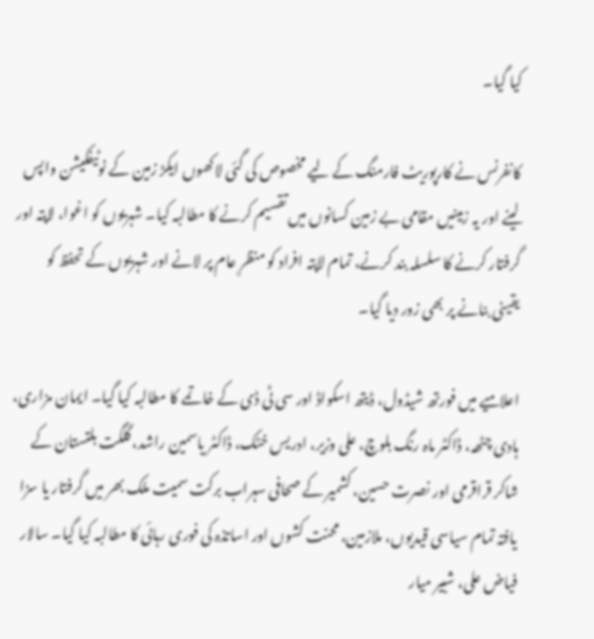کیا گیا۔

کانفرنس نے کارپوریٹ فارمنگ کے لیے مخصوص کی گئی لاکھوں ایکڑ زمین کے نوٹیفکیشن واپس لینے اور یہ زمینیں مقامی بے زمین کسانوں میں تقسیم کرنے کا مطالبہ کیا۔ شہریوں کو اغوا، لاپتہ اور گرفتار کرنے کا سلسلہ بند کرنے، تمام لاپتہ افراد کو منظرِ عام پر لانے اور شہریوں کے تحفظ کو یقینی بنانے پر بھی زور دیا گیا۔

اعلامیے میں فورتھ شیڈول، ڈیتھ اسکواڈ اور سی ٹی ڈی کے خاتمے کا مطالبہ کیا گیا۔ ایمان مزاری، ہادی چٹھہ، ڈاکٹر ماہ رنگ بلوچ، علی وزیر، ادریس خٹک، ڈاکٹر یاسمین راشد، گلگت بلتستان کے شاکر قراقرمی اور نصرت حسین، کشمیر کے صحافی سہراب برکت سمیت ملک بھر میں گرفتار یا سزا یافتہ تمام سیاسی قیدیوں، ملازمین، محنت کشوں اور اساتذہ کی فوری رہائی کا مطالبہ کیا گیا۔ سالار فیاض علی، شبیر میار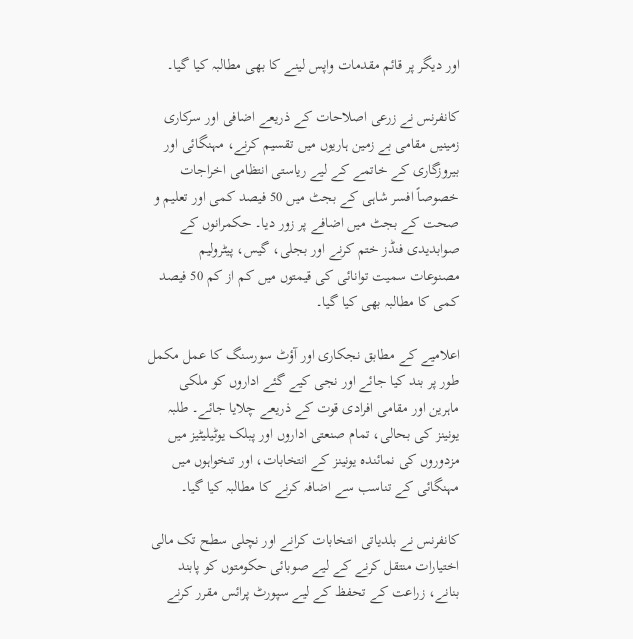اور دیگر پر قائم مقدمات واپس لینے کا بھی مطالبہ کیا گیا۔

کانفرنس نے زرعی اصلاحات کے ذریعے اضافی اور سرکاری زمینیں مقامی بے زمین ہاریوں میں تقسیم کرنے، مہنگائی اور بیروزگاری کے خاتمے کے لیے ریاستی انتظامی اخراجات خصوصاً افسر شاہی کے بجٹ میں 50 فیصد کمی اور تعلیم و صحت کے بجٹ میں اضافے پر زور دیا۔ حکمرانوں کے صوابدیدی فنڈز ختم کرنے اور بجلی، گیس، پیٹرولیم مصنوعات سمیت توانائی کی قیمتوں میں کم از کم 50 فیصد کمی کا مطالبہ بھی کیا گیا۔

اعلامیے کے مطابق نجکاری اور آؤٹ سورسنگ کا عمل مکمل طور پر بند کیا جائے اور نجی کیے گئے اداروں کو ملکی ماہرین اور مقامی افرادی قوت کے ذریعے چلایا جائے۔ طلبہ یونینز کی بحالی، تمام صنعتی اداروں اور پبلک یوٹیلیٹیز میں مزدوروں کی نمائندہ یونینز کے انتخابات، اور تنخواہوں میں مہنگائی کے تناسب سے اضافہ کرنے کا مطالبہ کیا گیا۔

کانفرنس نے بلدیاتی انتخابات کرانے اور نچلی سطح تک مالی اختیارات منتقل کرنے کے لیے صوبائی حکومتوں کو پابند بنانے، زراعت کے تحفظ کے لیے سپورٹ پرائس مقرر کرنے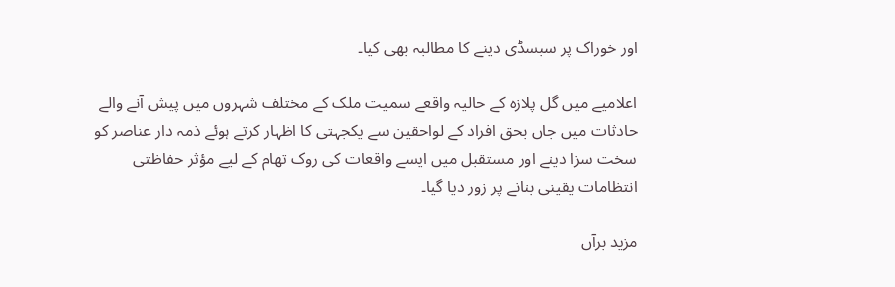اور خوراک پر سبسڈی دینے کا مطالبہ بھی کیا۔

اعلامیے میں گل پلازہ کے حالیہ واقعے سمیت ملک کے مختلف شہروں میں پیش آنے والے حادثات میں جاں بحق افراد کے لواحقین سے یکجہتی کا اظہار کرتے ہوئے ذمہ دار عناصر کو سخت سزا دینے اور مستقبل میں ایسے واقعات کی روک تھام کے لیے مؤثر حفاظتی انتظامات یقینی بنانے پر زور دیا گیا۔

مزید برآں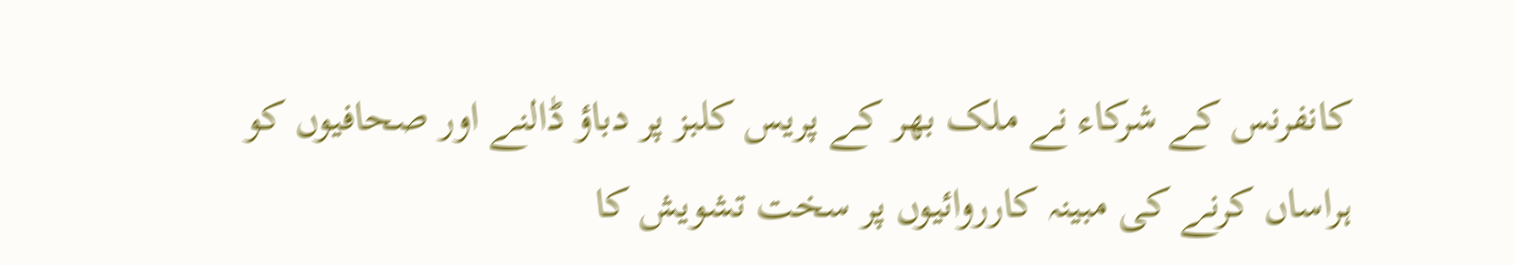کانفرنس کے شرکاء نے ملک بھر کے پریس کلبز پر دباؤ ڈالنے اور صحافیوں کو ہراساں کرنے کی مبینہ کارروائیوں پر سخت تشویش کا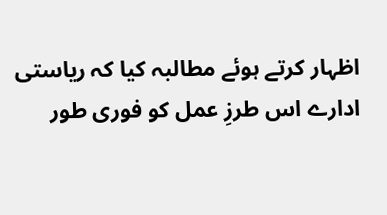اظہار کرتے ہوئے مطالبہ کیا کہ ریاستی ادارے اس طرزِ عمل کو فوری طور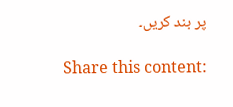پر بند کریں۔

Share this content: